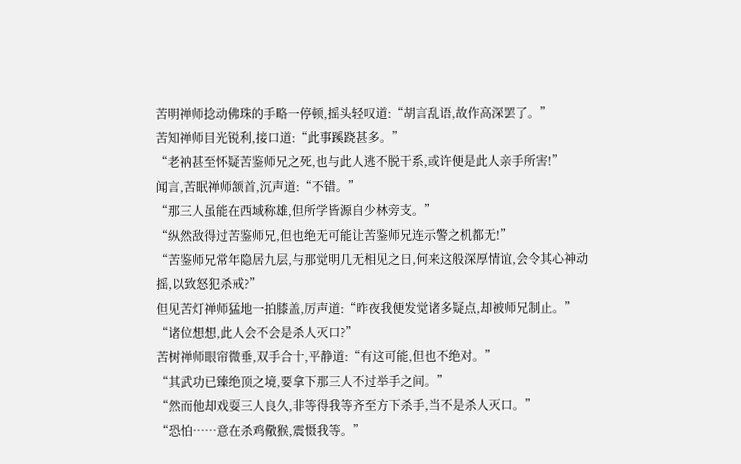苦明禅师捻动佛珠的手略一停顿,摇头轻叹道:“胡言乱语,故作高深罢了。”
苦知禅师目光锐利,接口道:“此事蹊跷甚多。”
“老衲甚至怀疑苦鉴师兄之死,也与此人逃不脱干系,或许便是此人亲手所害!”
闻言,苦眠禅师颔首,沉声道:“不错。”
“那三人虽能在西域称雄,但所学皆源自少林旁支。”
“纵然敌得过苦鉴师兄,但也绝无可能让苦鉴师兄连示警之机都无!”
“苦鉴师兄常年隐居九层,与那觉明几无相见之日,何来这般深厚情谊,会令其心神动摇,以致怒犯杀戒?”
但见苦灯禅师猛地一拍膝盖,厉声道:“昨夜我便发觉诸多疑点,却被师兄制止。”
“诸位想想,此人会不会是杀人灭口?”
苦树禅师眼帘微垂,双手合十,平静道:“有这可能,但也不绝对。”
“其武功已臻绝顶之境,要拿下那三人不过举手之间。”
“然而他却戏耍三人良久,非等得我等齐至方下杀手,当不是杀人灭口。”
“恐怕……意在杀鸡儆猴,震慑我等。”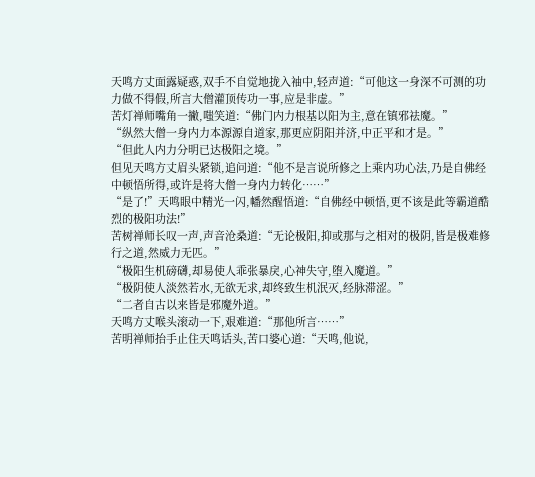天鸣方丈面露疑惑,双手不自觉地拢入袖中,轻声道:“可他这一身深不可测的功力做不得假,所言大僧灌顶传功一事,应是非虚。”
苦灯禅师嘴角一撇,嗤笑道:“佛门内力根基以阳为主,意在镇邪祛魔。”
“纵然大僧一身内力本源源自道家,那更应阴阳并济,中正平和才是。”
“但此人内力分明已达极阳之境。”
但见天鸣方丈眉头紧锁,追问道:“他不是言说所修之上乘内功心法,乃是自佛经中顿悟所得,或许是将大僧一身内力转化……”
“是了!”天鸣眼中精光一闪,幡然醒悟道:“自佛经中顿悟,更不该是此等霸道酷烈的极阳功法!”
苦树禅师长叹一声,声音沧桑道:“无论极阳,抑或那与之相对的极阴,皆是极难修行之道,然威力无匹。”
“极阳生机磅礴,却易使人乖张暴戾,心神失守,堕入魔道。”
“极阴使人淡然若水,无欲无求,却终致生机泯灭,经脉滞涩。”
“二者自古以来皆是邪魔外道。”
天鸣方丈喉头滚动一下,艰难道:“那他所言……”
苦明禅师抬手止住天鸣话头,苦口婆心道:“天鸣,他说,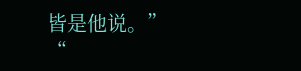皆是他说。”
“